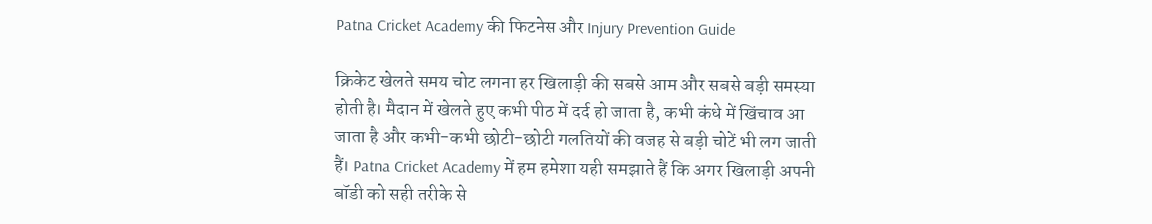Patna Cricket Academy की फिटनेस और Injury Prevention Guide

क्रिकेट खेलते समय चोट लगना हर खिलाड़ी की सबसे आम और सबसे बड़ी समस्या होती है। मैदान में खेलते हुए कभी पीठ में दर्द हो जाता है, कभी कंधे में खिंचाव आ जाता है और कभी-कभी छोटी-छोटी गलतियों की वजह से बड़ी चोटें भी लग जाती हैं। Patna Cricket Academy में हम हमेशा यही समझाते हैं कि अगर खिलाड़ी अपनी बॉडी को सही तरीके से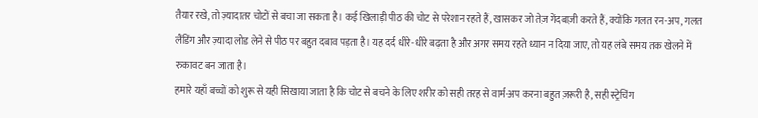तैयार रखे, तो ज़्यादातर चोटों से बचा जा सकता है। कई खिलाड़ी पीठ की चोट से परेशान रहते हैं, खासकर जो तेज़ गेंदबाज़ी करते हैं, क्योंकि गलत रन-अप, गलत लैंडिंग और ज़्यादा लोड लेने से पीठ पर बहुत दबाव पड़ता है। यह दर्द धीरे-धीरे बढ़ता है और अगर समय रहते ध्यान न दिया जाए, तो यह लंबे समय तक खेलने में रुकावट बन जाता है।
हमारे यहाँ बच्चों को शुरू से यही सिखाया जाता है कि चोट से बचने के लिए शरीर को सही तरह से वार्म-अप करना बहुत ज़रूरी है, सही स्ट्रेचिंग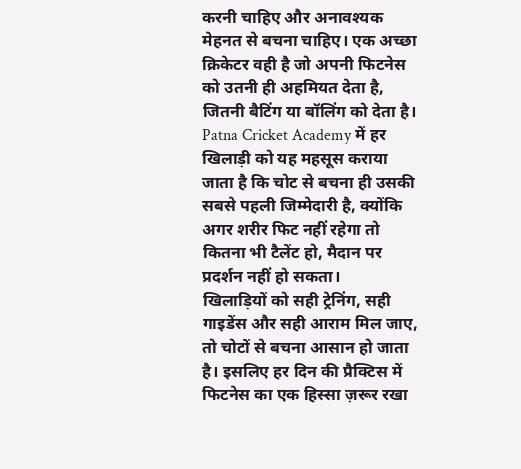करनी चाहिए और अनावश्यक मेहनत से बचना चाहिए। एक अच्छा क्रिकेटर वही है जो अपनी फिटनेस को उतनी ही अहमियत देता है, जितनी बैटिंग या बॉलिंग को देता है। Patna Cricket Academy में हर खिलाड़ी को यह महसूस कराया जाता है कि चोट से बचना ही उसकी सबसे पहली जिम्मेदारी है, क्योंकि अगर शरीर फिट नहीं रहेगा तो कितना भी टैलेंट हो, मैदान पर प्रदर्शन नहीं हो सकता।
खिलाड़ियों को सही ट्रेनिंग, सही गाइडेंस और सही आराम मिल जाए, तो चोटों से बचना आसान हो जाता है। इसलिए हर दिन की प्रैक्टिस में फिटनेस का एक हिस्सा ज़रूर रखा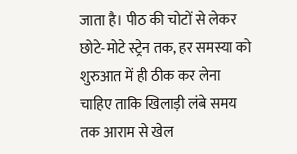जाता है। पीठ की चोटों से लेकर छोटे-मोटे स्ट्रेन तक, हर समस्या को शुरुआत में ही ठीक कर लेना चाहिए ताकि खिलाड़ी लंबे समय तक आराम से खेल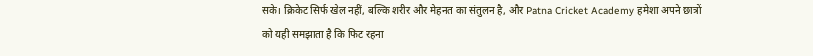सके। क्रिकेट सिर्फ खेल नहीं, बल्कि शरीर और मेहनत का संतुलन है, और Patna Cricket Academy हमेशा अपने छात्रों को यही समझाता है कि फिट रहना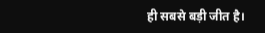ही सबसे बड़ी जीत है।